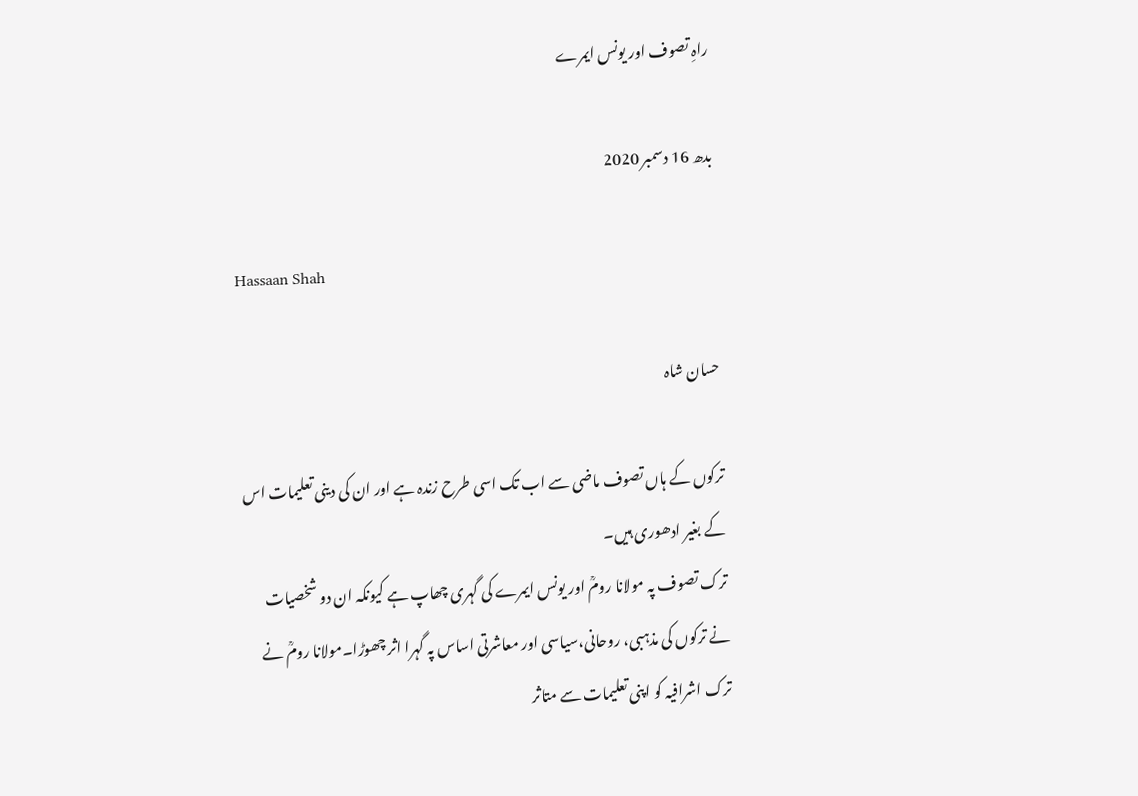راہِ تصوف اور یونس ایمرے

بدھ 16 دسمبر 2020

Hassaan Shah

حسان شاہ

ترکوں کے ہاں تصوف ماضی سے اب تک اسی طرح زندہ ہے اور ان کی دینی تعلیمات اس کے بغیر ادھوری ہیں۔
ترک تصوف پہ مولانا رومؒ اور یونس ایمرے کی گہری چھاپ ہے کیونکہ ان دو شخصیات نے ترکوں کی مذہبی، روحانی،سیاسی اور معاشرتی اساس پہ گہرا اثر چھوڑا۔مولانا رومؒ نے ترک اشرافیہ کو اپنی تعلیمات سے متاثر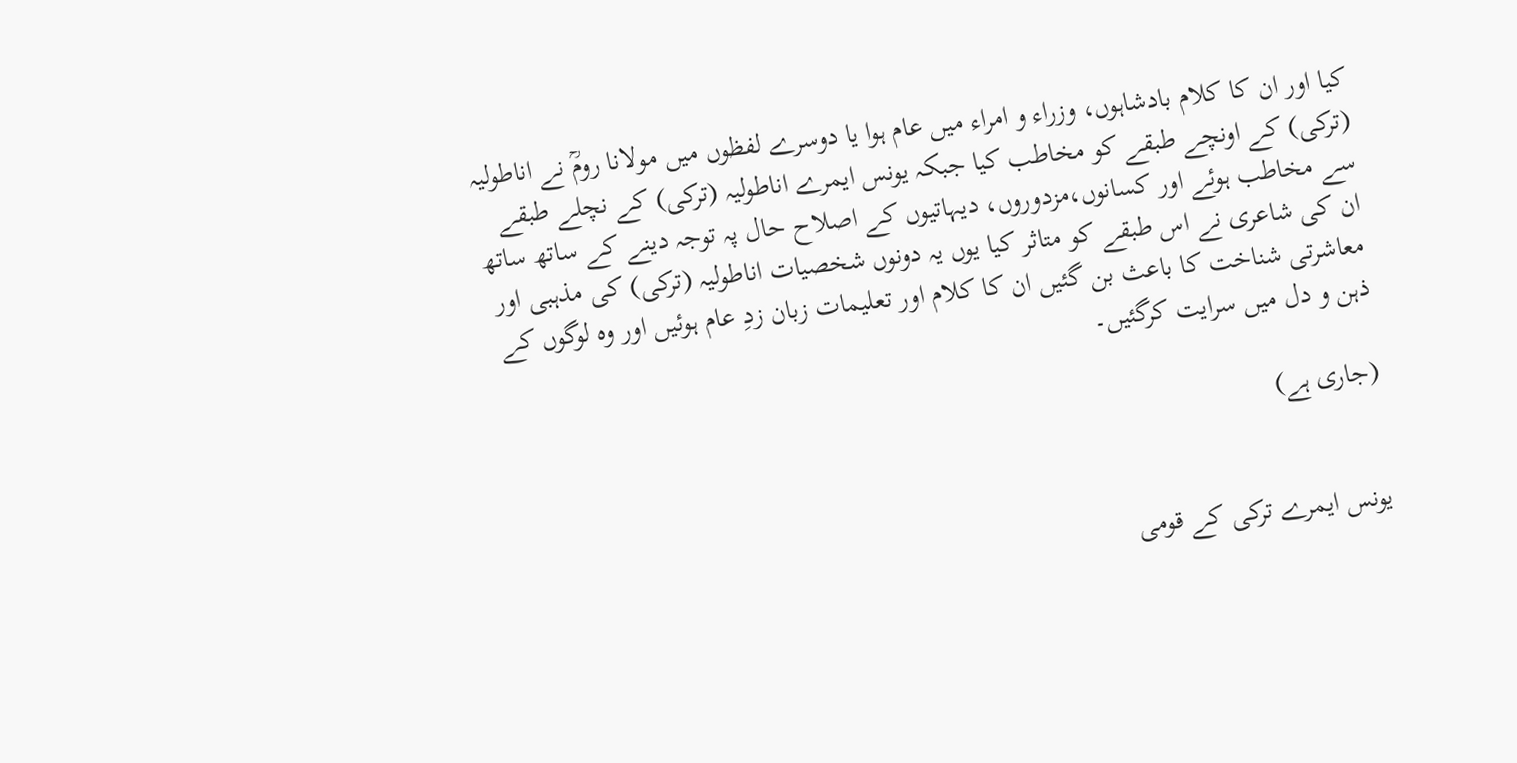کیا اور ان کا کلام بادشاہوں، وزراء و امراء میں عام ہوا یا دوسرے لفظوں میں مولانا رومؒ نے اناطولیہ (ترکی) کے اونچے طبقے کو مخاطب کیا جبکہ یونس ایمرے اناطولیہ (ترکی) کے نچلے طبقے سے مخاطب ہوئے اور کسانوں،مزدوروں، دیہاتیوں کے اصلاح حال پہ توجہ دینے کے ساتھ ساتھ ان کی شاعری نے اس طبقے کو متاثر کیا یوں یہ دونوں شخصیات اناطولیہ (ترکی) کی مذہبی اور معاشرتی شناخت کا باعث بن گئیں ان کا کلام اور تعلیمات زبان زدِ عام ہوئیں اور وہ لوگوں کے ذہن و دل میں سرایت کرگئیں۔

(جاری ہے)


یونس ایمرے ترکی کے قومی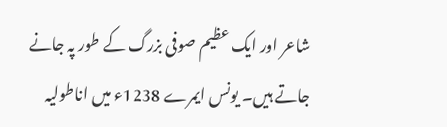شاعر اور ایک عظیم صوفی بزرگ کے طور پہ جانے جاتے ہیں۔ یونس ایمرے 1238ء میں اناطولیہ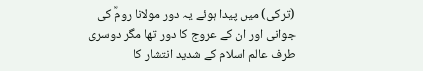(ترکی) میں پیدا ہوئے یہ دور مولانا رومؒ کی جوانی اور ان کے عروج کا دور تھا مگر دوسری طرف عالم اسلام کے شدید انتشار کا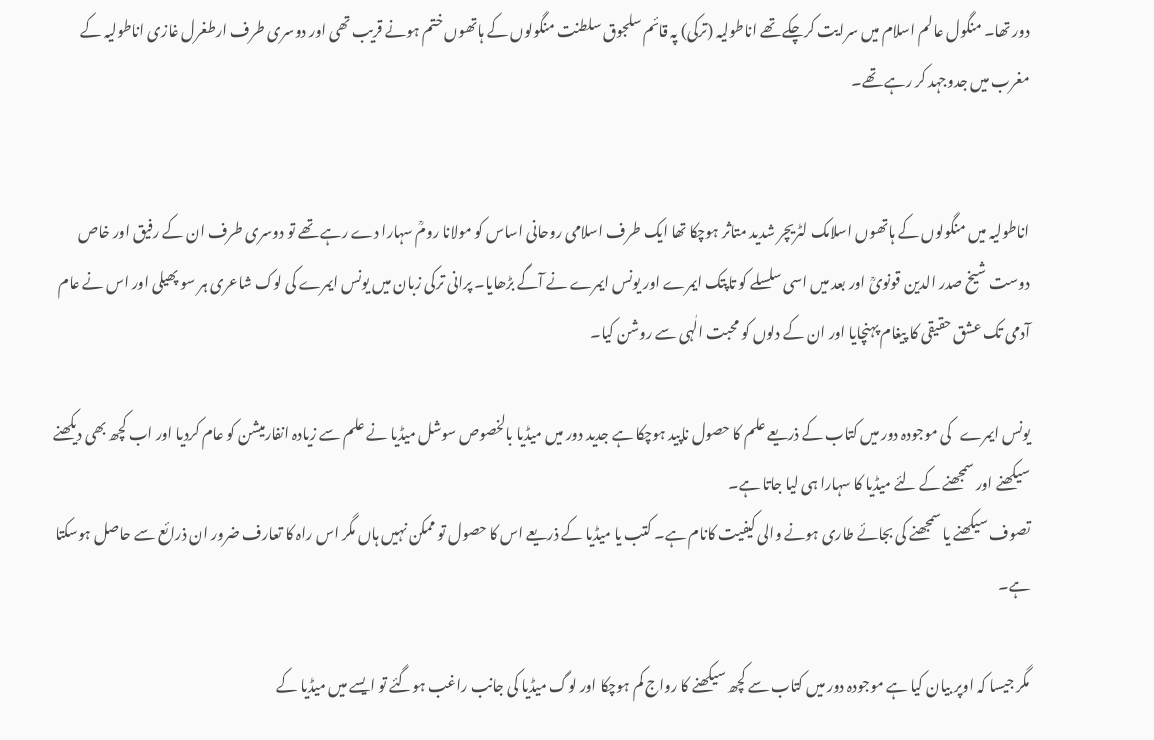دور تھا۔ منگول عالم اسلام میں سرایت کرچکے تھے اناطولیہ (ترکی) پہ قائم سلجوق سلطنت منگولوں کے ہاتھوں ختم ہونے قریب تھی اور دوسری طرف ارطغرل غازی اناطولیہ کے مغرب میں جدوجہد کر رہے تھے۔


اناطولیہ میں منگولوں کے ہاتھوں اسلامک لٹریچر شدید متاثر ہوچکا تھا ایک طرف اسلامی روحانی اساس کو مولانا رومؒ سہارا دے رہے تھے تو دوسری طرف ان کے رفیق اور خاص دوست شیخ صدر الدین قونویؒ اور بعد میں اسی سلسلے کو تاپتک ایمرے اور یونس ایمرے نے آگے بڑھایا۔ پرانی ترکی زبان میں یونس ایمرے کی لوک شاعری ہر سو پھیلی اور اس نے عام آدمی تک عشق حقیقی کا پیغام پہنچایا اور ان کے دلوں کو محبت الٰہی سے روشن کیا۔

یونس ایمرے   کی موجودہ دور میں کتاب کے ذریعے علم کا حصول ناپید ہوچکا ہے جدید دور میں میڈیا بالخصوص سوشل میڈیا نے علم سے زیادہ انفارمیشن کو عام کردیا اور اب کچھ بھی دیکھنے سیکھنے اور سمجھنے کے لئے میڈیا کا سہارا ہی لیا جاتا ہے۔
تصوف سیکھنے یا سمجھنے کی بجائے طاری ہونے والی کیفیت کانام ہے۔ کتب یا میڈیا کے ذریعے اس کا حصول تو ممکن نہیں ہاں مگر اس راہ کا تعارف ضرور ان ذرائع سے حاصل ہوسکتا ہے۔

مگر جیسا کہ اوپر بیان کیا ہے موجودہ دور میں کتاب سے کچھ سیکھنے کا رواج کم ہوچکا اور لوگ میڈیا کی جانب راغب ہوگئے تو ایسے میں میڈیا کے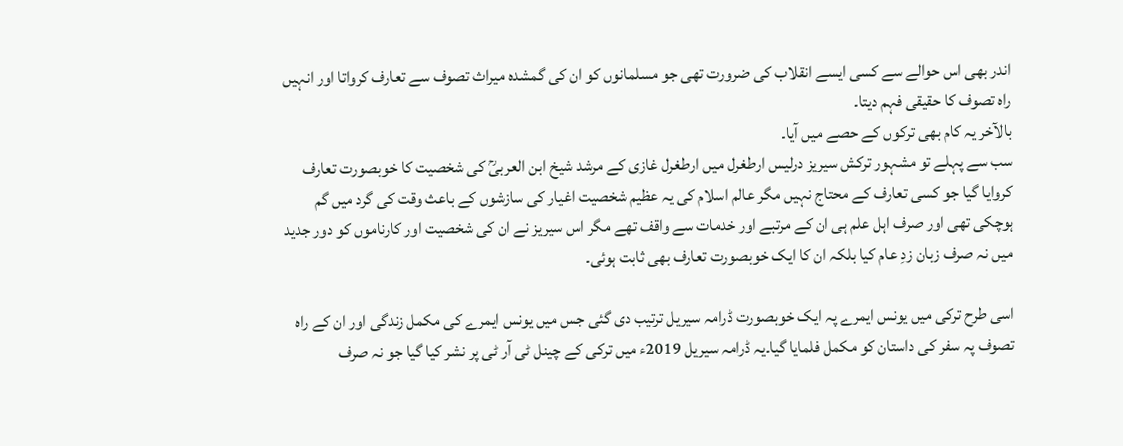اندر بھی اس حوالے سے کسی ایسے انقلاب کی ضرورت تھی جو مسلمانوں کو ان کی گمشدہ میراث تصوف سے تعارف کرواتا اور انہیں راہ تصوف کا حقیقی فہم دیتا۔
بالآخر یہ کام بھی ترکوں کے حصے میں آیا۔
سب سے پہلے تو مشہور ترکش سیریز درلیس ارطغرل میں ارطغرل غازی کے مرشد شیخ ابن العربیؒ کی شخصیت کا خوبصورت تعارف کروایا گیا جو کسی تعارف کے محتاج نہیں مگر عالم اسلام کی یہ عظیم شخصیت اغیار کی سازشوں کے باعث وقت کی گرد میں گم ہوچکی تھی اور صرف اہل علم ہی ان کے مرتبے اور خدمات سے واقف تھے مگر اس سیریز نے ان کی شخصیت اور کارناموں کو دور جدید میں نہ صرف زبان زدِ عام کیا بلکہ ان کا ایک خوبصورت تعارف بھی ثابت ہوئی۔

اسی طرح ترکی میں یونس ایمرے پہ ایک خوبصورت ڈرامہ سیریل ترتیب دی گئی جس میں یونس ایمرے کی مکمل زندگی اور ان کے راہ تصوف پہ سفر کی داستان کو مکمل فلمایا گیا۔یہ ڈرامہ سیریل 2019ء میں ترکی کے چینل ٹی آر ٹی پر نشر کیا گیا جو نہ صرف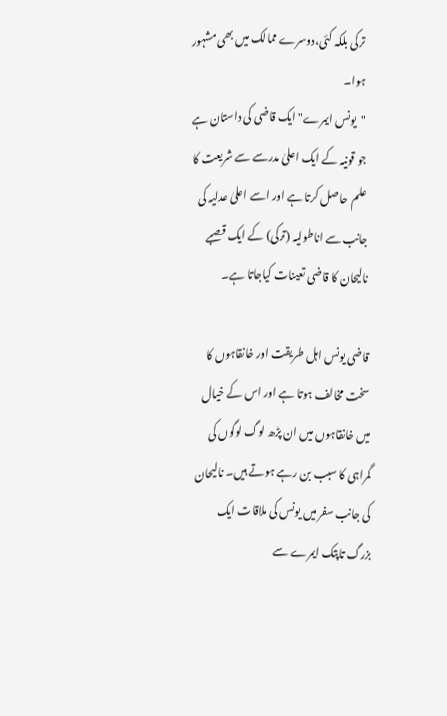ترکی بلکہ کئی،دوسرے ممالک میں بھی مشہور ہوا۔
"یونس ایمرے" ایک قاضی کی داستان ہے جو قونیہ کے ایک اعلیٰ مدرسے سے شریعت کا علم حاصل کرتا ہے اور اسے اعلیٰ عدلیہ کی جانب سے اناطولیہ (ترکی) کے ایک قصبے نالیحان کا قاضی تعینات کیاجاتا ہے۔

قاضی یونس اہل طریقت اور خانقاہوں کا سخت مخالف ہوتا ہے اور اس کے خیال میں خانقاہوں میں ان پڑھ لوگ لوگوں کی گمراہی کا سبب بن رہے ہوتے ہیں۔ نالیحان کی جانب سفر میں یونس کی ملاقات ایک بزرگ تاپتک ایمرے سے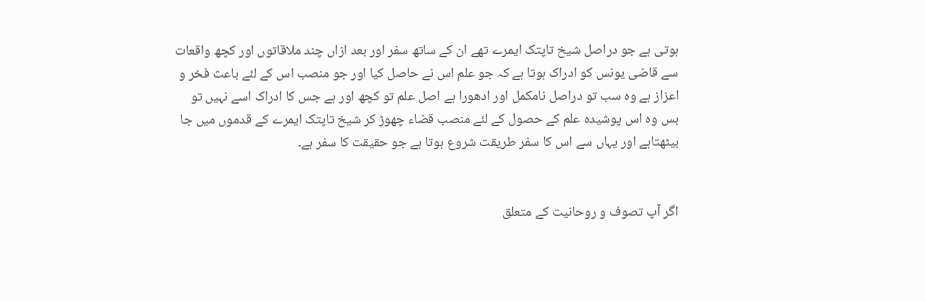ہوتی ہے جو دراصل شیخ تاپتک ایمرے تھے ان کے ساتھ سفر اور بعد ازاں چند ملاقاتوں اور کچھ واقعات سے قاضی یونس کو ادراک ہوتا ہے کہ جو علم اس نے حاصل کیا اور جو منصب اس کے لئے باعث فخر و اعزاز ہے وہ سب تو دراصل نامکمل اور ادھورا ہے اصل علم تو کچھ اور ہے جس کا ادراک اسے نہیں تو بس وہ اس پوشیدہ علم کے حصول کے لئے منصب قضاء چھوڑ کر شیخ تاپتک ایمرے کے قدموں میں جا بیٹھتاہے اور یہاں سے اس کا سفر طریقت شروع ہوتا ہے جو حقیقت کا سفر ہے۔


اگر آپ تصوف و روحانیت کے متعلق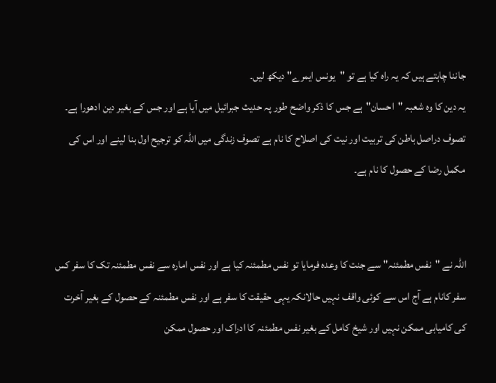جاننا چاہتے ہیں کہ یہ راہ کیا ہے تو "یونس ایمرے" دیکھ لیں۔
یہ دین کا وہ شعبہ "احسان"ہے جس کا ذکر واضح طور پہ حدیث جبرائیل میں آیا ہے اور جس کے بغیر دین ادھورا ہے۔
تصوف دراصل باطن کی تربیت اور نیت کی اصلاح کا نام ہے تصوف زندگی میں اللہ کو ترجیح اول بنا لینے اور اس کی مکمل رضا کے حصول کا نام ہے۔


اللہ نے "نفس مطمئنہ" سے جنت کا وعدہ فرمایا تو نفس مطمئنہ کیا ہے اور نفس امارہ سے نفس مطمئنہ تک کا سفر کس سفر کانام ہے آج اس سے کوئی واقف نہیں حالانکہ یہی حقیقت کا سفر ہے اور نفس مطمئنہ کے حصول کے بغیر آخرت کی کامیابی ممکن نہیں اور شیخ کامل کے بغیر نفس مطمئنہ کا ادراک اور حصول ممکن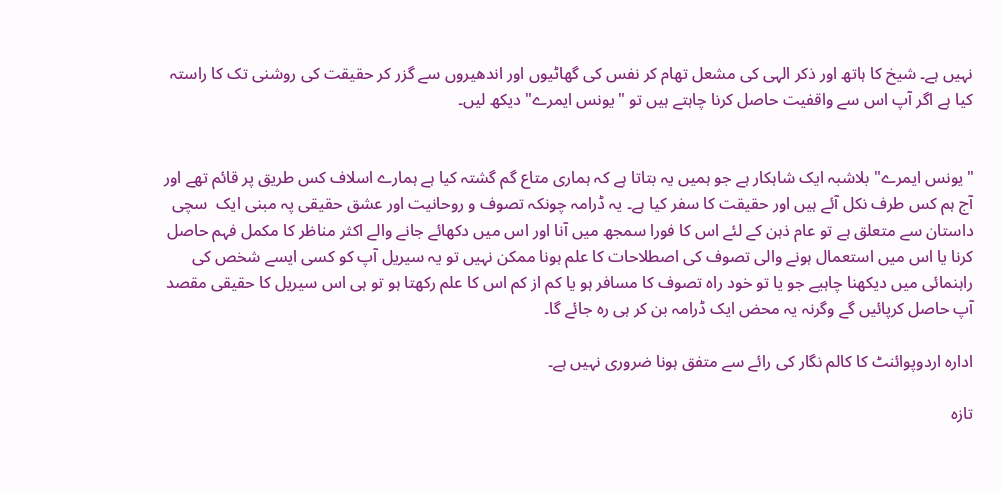نہیں ہے۔ شیخ کا ہاتھ اور ذکر الہی کی مشعل تھام کر نفس کی گھاٹیوں اور اندھیروں سے گزر کر حقیقت کی روشنی تک کا راستہ کیا ہے اگر آپ اس سے واقفیت حاصل کرنا چاہتے ہیں تو "یونس ایمرے" دیکھ لیں۔


"یونس ایمرے" بلاشبہ ایک شاہکار ہے جو ہمیں یہ بتاتا ہے کہ ہماری متاع گم گشتہ کیا ہے ہمارے اسلاف کس طریق پر قائم تھے اور آج ہم کس طرف نکل آئے ہیں اور حقیقت کا سفر کیا ہے۔ یہ ڈرامہ چونکہ تصوف و روحانیت اور عشق حقیقی پہ مبنی ایک  سچی داستان سے متعلق ہے تو عام ذہن کے لئے اس کا فورا سمجھ میں آنا اور اس میں دکھائے جانے والے اکثر مناظر کا مکمل فہم حاصل کرنا یا اس میں استعمال ہونے والی تصوف کی اصطلاحات کا علم ہونا ممکن نہیں تو یہ سیریل آپ کو کسی ایسے شخص کی راہنمائی میں دیکھنا چاہیے جو یا تو خود راہ تصوف کا مسافر ہو یا کم از کم اس کا علم رکھتا ہو تو ہی اس سیریل کا حقیقی مقصد آپ حاصل کرپائیں گے وگرنہ یہ محض ایک ڈرامہ بن کر ہی رہ جائے گا۔

ادارہ اردوپوائنٹ کا کالم نگار کی رائے سے متفق ہونا ضروری نہیں ہے۔

تازہ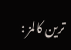ترین کالمز :